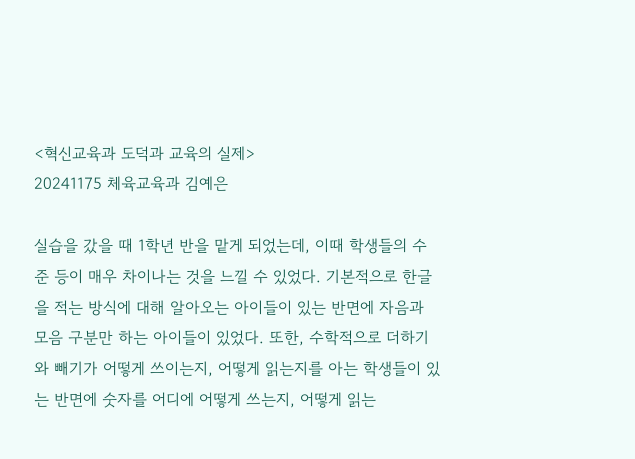<혁신교육과 도덕과 교육의 실제>
20241175 체육교육과 김예은

실습을 갔을 때 1학년 반을 맡게 되었는데, 이때 학생들의 수준 등이 매우 차이나는 것을 느낄 수 있었다. 기본적으로 한글을 적는 방식에 대해 알아오는 아이들이 있는 반면에 자음과 모음 구분만 하는 아이들이 있었다. 또한, 수학적으로 더하기와 빼기가 어떻게 쓰이는지, 어떻게 읽는지를 아는 학생들이 있는 반면에 숫자를 어디에 어떻게 쓰는지, 어떻게 읽는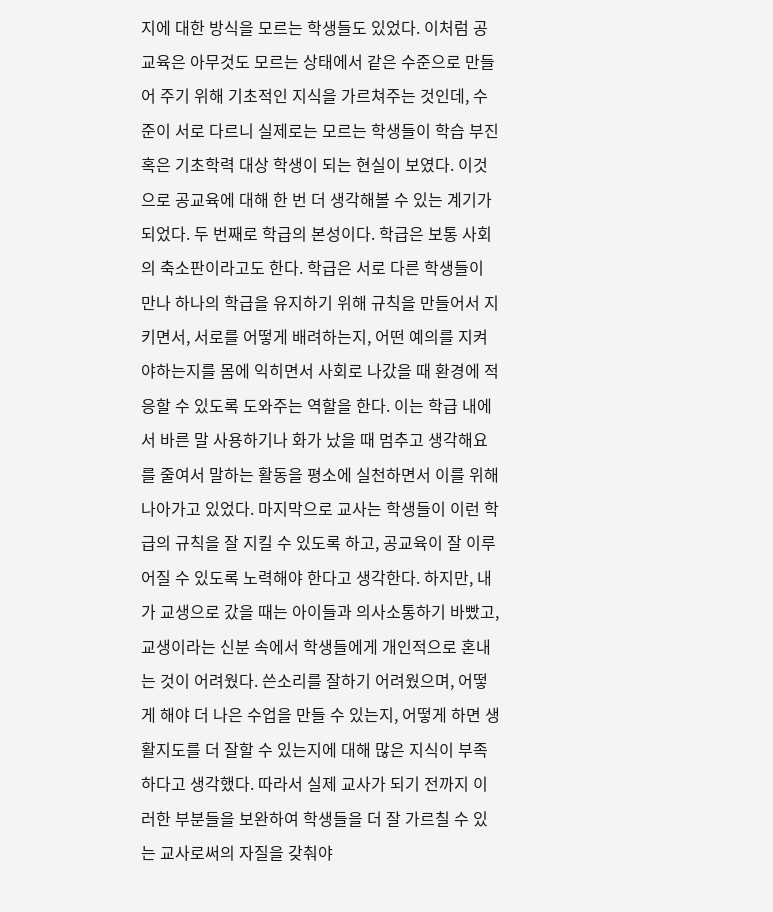지에 대한 방식을 모르는 학생들도 있었다. 이처럼 공교육은 아무것도 모르는 상태에서 같은 수준으로 만들어 주기 위해 기초적인 지식을 가르쳐주는 것인데, 수준이 서로 다르니 실제로는 모르는 학생들이 학습 부진 혹은 기초학력 대상 학생이 되는 현실이 보였다. 이것으로 공교육에 대해 한 번 더 생각해볼 수 있는 계기가 되었다. 두 번째로 학급의 본성이다. 학급은 보통 사회의 축소판이라고도 한다. 학급은 서로 다른 학생들이 만나 하나의 학급을 유지하기 위해 규칙을 만들어서 지키면서, 서로를 어떻게 배려하는지, 어떤 예의를 지켜야하는지를 몸에 익히면서 사회로 나갔을 때 환경에 적응할 수 있도록 도와주는 역할을 한다. 이는 학급 내에서 바른 말 사용하기나 화가 났을 때 멈추고 생각해요를 줄여서 말하는 활동을 평소에 실천하면서 이를 위해 나아가고 있었다. 마지막으로 교사는 학생들이 이런 학급의 규칙을 잘 지킬 수 있도록 하고, 공교육이 잘 이루어질 수 있도록 노력해야 한다고 생각한다. 하지만, 내가 교생으로 갔을 때는 아이들과 의사소통하기 바빴고, 교생이라는 신분 속에서 학생들에게 개인적으로 혼내는 것이 어려웠다. 쓴소리를 잘하기 어려웠으며, 어떻게 해야 더 나은 수업을 만들 수 있는지, 어떻게 하면 생활지도를 더 잘할 수 있는지에 대해 많은 지식이 부족하다고 생각했다. 따라서 실제 교사가 되기 전까지 이러한 부분들을 보완하여 학생들을 더 잘 가르칠 수 있는 교사로써의 자질을 갖춰야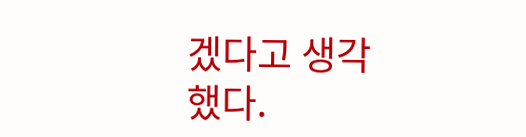겠다고 생각했다.